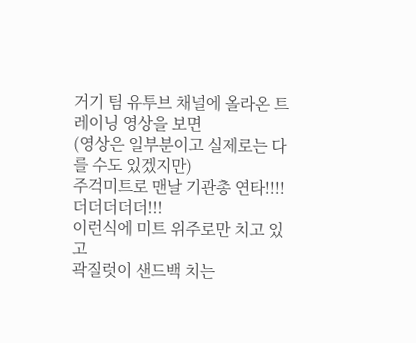거기 팀 유투브 채널에 올라온 트레이닝 영상을 보면
(영상은 일부분이고 실제로는 다를 수도 있겠지만)
주걱미트로 맨날 기관총 연타!!!! 더더더더더!!!
이런식에 미트 위주로만 치고 있고
곽질럿이 샌드백 치는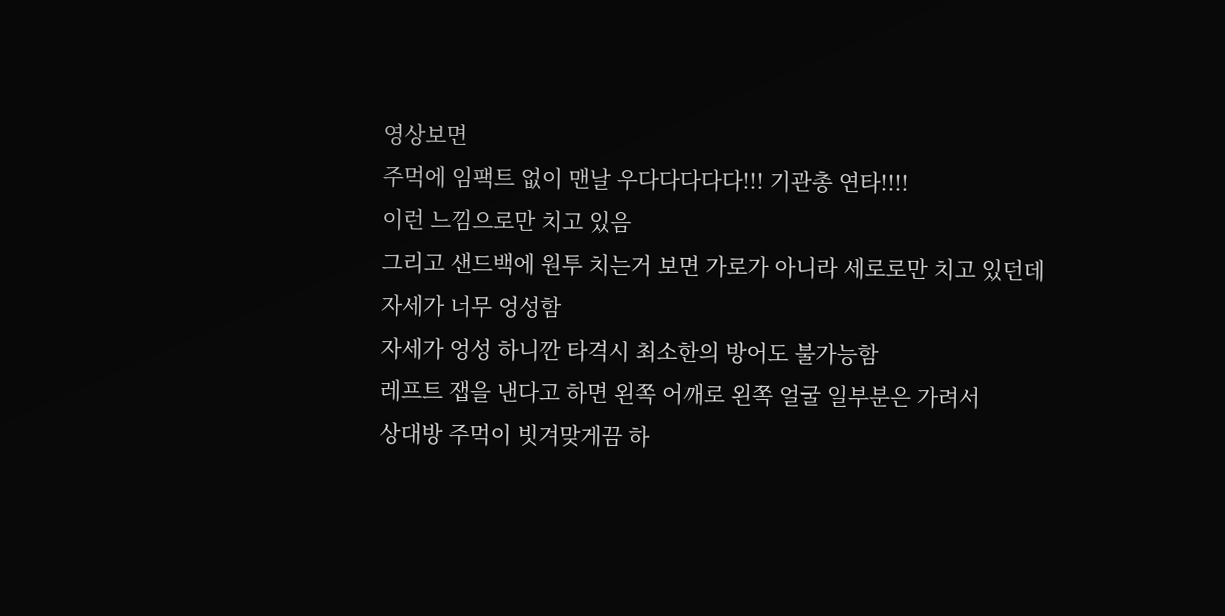영상보면
주먹에 임팩트 없이 맨날 우다다다다다!!! 기관총 연타!!!!
이런 느낌으로만 치고 있음
그리고 샌드백에 원투 치는거 보면 가로가 아니라 세로로만 치고 있던데
자세가 너무 엉성함
자세가 엉성 하니깐 타격시 최소한의 방어도 불가능함
레프트 잽을 낸다고 하면 왼쪽 어깨로 왼쪽 얼굴 일부분은 가려서
상대방 주먹이 빗겨맞게끔 하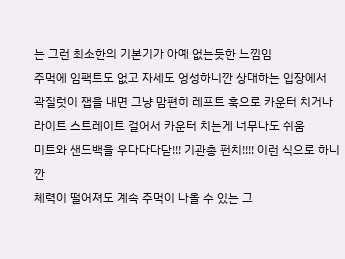는 그런 최소한의 기본기가 아예 없는듯한 느낌임
주먹에 임팩트도 없고 자세도 엉성하니깐 상대하는 입장에서
곽질럿이 잽을 내면 그냥 맘편히 레프트 훅으로 카운터 치거나
라이트 스트레이트 걸어서 카운터 치는게 너무나도 쉬움
미트와 샌드백을 우다다다닫!!! 기관총 펀치!!!! 이런 식으로 하니깐
체력이 떨어져도 계속 주먹이 나올 수 있는 그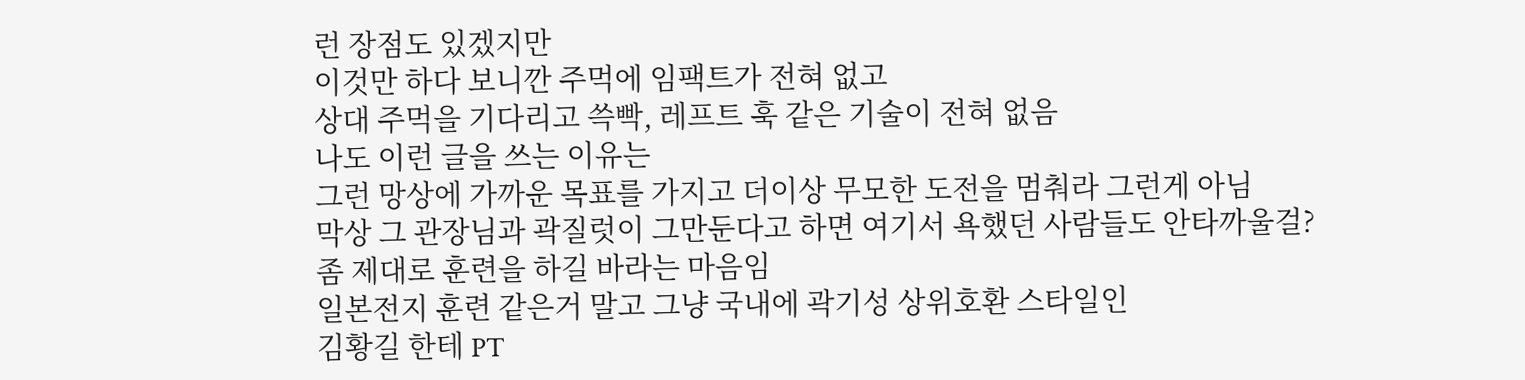런 장점도 있겠지만
이것만 하다 보니깐 주먹에 임팩트가 전혀 없고
상대 주먹을 기다리고 쓱빡, 레프트 훅 같은 기술이 전혀 없음
나도 이런 글을 쓰는 이유는
그런 망상에 가까운 목표를 가지고 더이상 무모한 도전을 멈춰라 그런게 아님
막상 그 관장님과 곽질럿이 그만둔다고 하면 여기서 욕했던 사람들도 안타까울걸?
좀 제대로 훈련을 하길 바라는 마음임
일본전지 훈련 같은거 말고 그냥 국내에 곽기성 상위호환 스타일인
김황길 한테 PT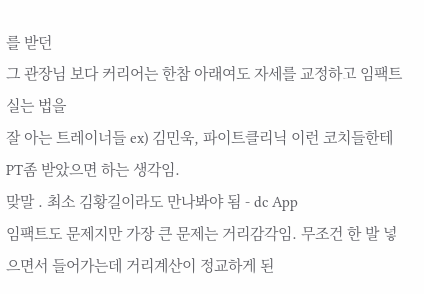를 받던
그 관장님 보다 커리어는 한참 아래여도 자세를 교정하고 임팩트 실는 법을
잘 아는 트레이너들 ex) 김민욱, 파이트클리닉 이런 코치들한테 PT좀 받았으면 하는 생각임.
맞말 . 최소 김황길이라도 만나봐야 됨 - dc App
임팩트도 문제지만 가장 큰 문제는 거리감각임. 무조건 한 발 넣으면서 들어가는데 거리계산이 정교하게 된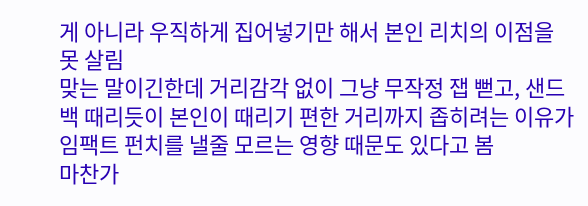게 아니라 우직하게 집어넣기만 해서 본인 리치의 이점을 못 살림
맞는 말이긴한데 거리감각 없이 그냥 무작정 잽 뻗고, 샌드백 때리듯이 본인이 때리기 편한 거리까지 좁히려는 이유가 임팩트 펀치를 낼줄 모르는 영향 때문도 있다고 봄
마찬가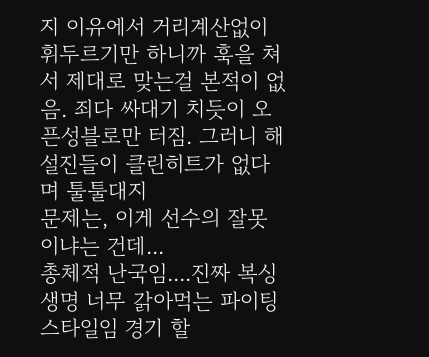지 이유에서 거리계산없이 휘두르기만 하니까 훅을 쳐서 제대로 맞는걸 본적이 없음. 죄다 싸대기 치듯이 오픈성블로만 터짐. 그러니 해설진들이 클린히트가 없다며 툴툴대지
문제는, 이게 선수의 잘못이냐는 건데...
총체적 난국임....진짜 복싱 생명 너무 갉아먹는 파이팅 스타일임 경기 할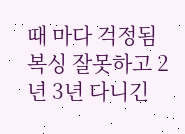때 마다 걱정됨
복싱 잘못하고 2년 3년 다니긴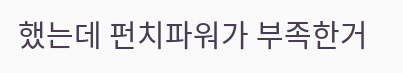했는데 펀치파워가 부족한거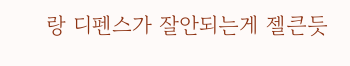랑 디펜스가 잘안되는게 젤큰듯